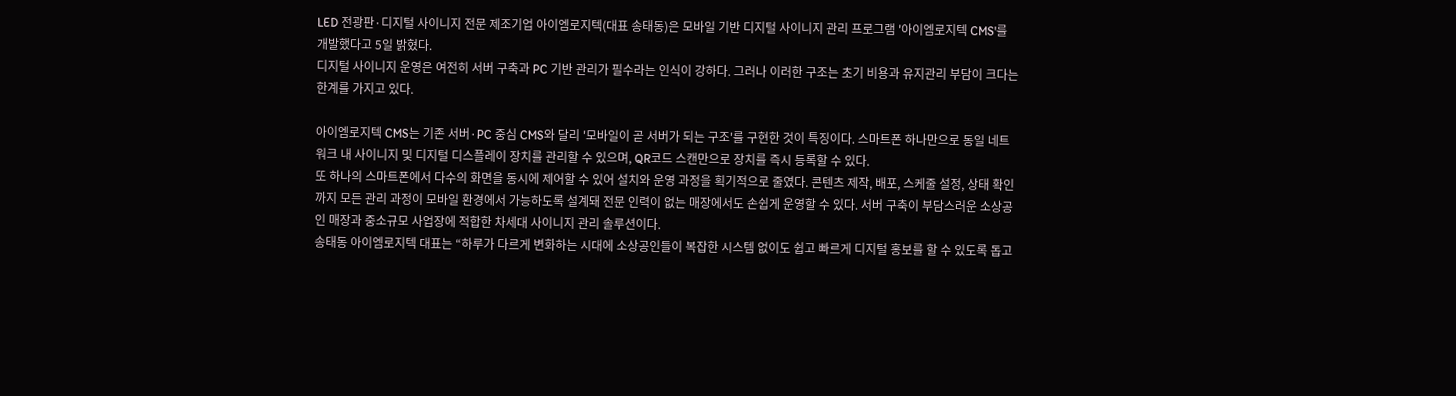LED 전광판·디지털 사이니지 전문 제조기업 아이엠로지텍(대표 송태동)은 모바일 기반 디지털 사이니지 관리 프로그램 '아이엠로지텍 CMS'를 개발했다고 5일 밝혔다.
디지털 사이니지 운영은 여전히 서버 구축과 PC 기반 관리가 필수라는 인식이 강하다. 그러나 이러한 구조는 초기 비용과 유지관리 부담이 크다는 한계를 가지고 있다.

아이엠로지텍 CMS는 기존 서버·PC 중심 CMS와 달리 '모바일이 곧 서버가 되는 구조'를 구현한 것이 특징이다. 스마트폰 하나만으로 동일 네트워크 내 사이니지 및 디지털 디스플레이 장치를 관리할 수 있으며, QR코드 스캔만으로 장치를 즉시 등록할 수 있다.
또 하나의 스마트폰에서 다수의 화면을 동시에 제어할 수 있어 설치와 운영 과정을 획기적으로 줄였다. 콘텐츠 제작, 배포, 스케줄 설정, 상태 확인까지 모든 관리 과정이 모바일 환경에서 가능하도록 설계돼 전문 인력이 없는 매장에서도 손쉽게 운영할 수 있다. 서버 구축이 부담스러운 소상공인 매장과 중소규모 사업장에 적합한 차세대 사이니지 관리 솔루션이다.
송태동 아이엠로지텍 대표는 “하루가 다르게 변화하는 시대에 소상공인들이 복잡한 시스템 없이도 쉽고 빠르게 디지털 홍보를 할 수 있도록 돕고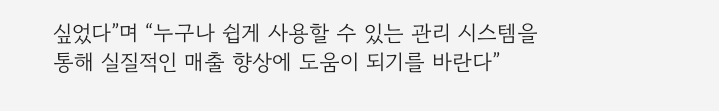싶었다”며 “누구나 쉽게 사용할 수 있는 관리 시스템을 통해 실질적인 매출 향상에 도움이 되기를 바란다”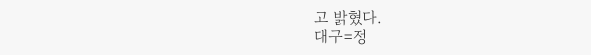고 밝혔다.
대구=정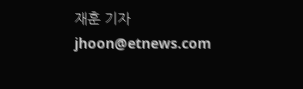재훈 기자 jhoon@etnews.com